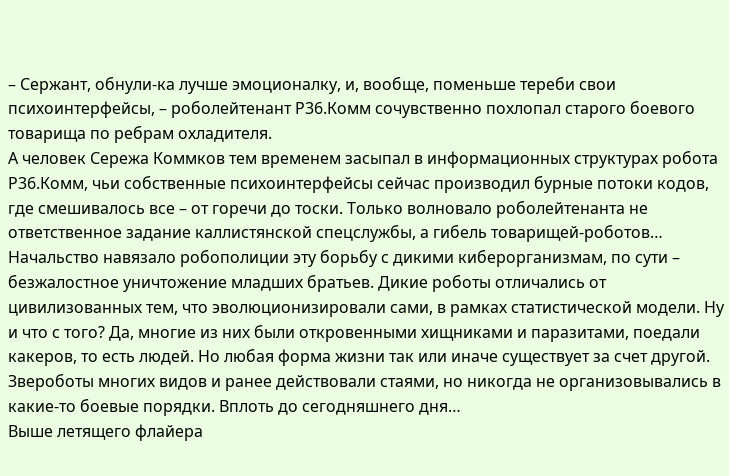– Сержант, обнули-ка лучше эмоционалку, и, вообще, поменьше тереби свои психоинтерфейсы, – роболейтенант Р36.Комм сочувственно похлопал старого боевого товарища по ребрам охладителя.
А человек Сережа Коммков тем временем засыпал в информационных структурах робота Р36.Комм, чьи собственные психоинтерфейсы сейчас производил бурные потоки кодов, где смешивалось все – от горечи до тоски. Только волновало роболейтенанта не ответственное задание каллистянской спецслужбы, а гибель товарищей-роботов…
Начальство навязало робополиции эту борьбу с дикими киберорганизмам, по сути – безжалостное уничтожение младших братьев. Дикие роботы отличались от цивилизованных тем, что эволюционизировали сами, в рамках статистической модели. Ну и что с того? Да, многие из них были откровенными хищниками и паразитами, поедали какеров, то есть людей. Но любая форма жизни так или иначе существует за счет другой.
Звероботы многих видов и ранее действовали стаями, но никогда не организовывались в какие-то боевые порядки. Вплоть до сегодняшнего дня…
Выше летящего флайера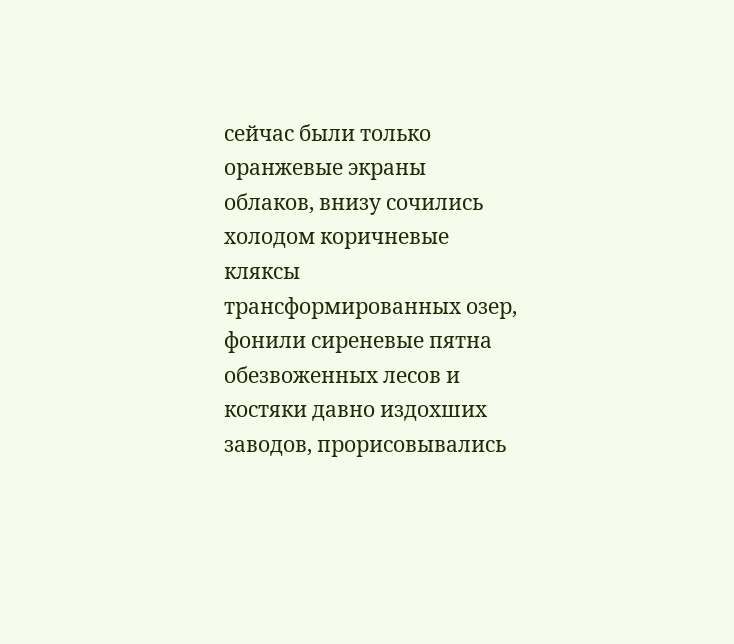сейчас были только оранжевые экраны облаков, внизу сочились холодом коричневые кляксы трансформированных озер, фонили сиреневые пятна обезвоженных лесов и костяки давно издохших заводов, прорисовывались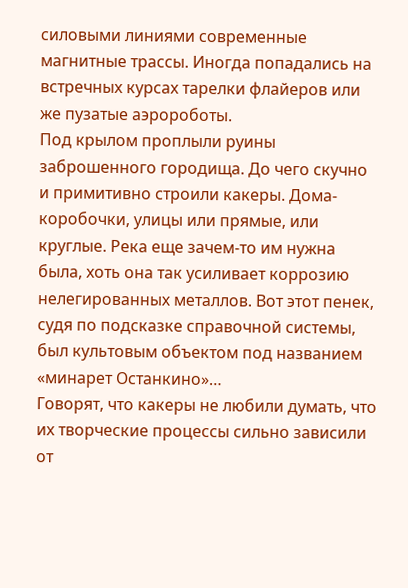силовыми линиями современные магнитные трассы. Иногда попадались на встречных курсах тарелки флайеров или же пузатые аэророботы.
Под крылом проплыли руины заброшенного городища. До чего скучно и примитивно строили какеры. Дома-коробочки, улицы или прямые, или круглые. Река еще зачем-то им нужна была, хоть она так усиливает коррозию нелегированных металлов. Вот этот пенек, судя по подсказке справочной системы, был культовым объектом под названием «минарет Останкино»…
Говорят, что какеры не любили думать, что их творческие процессы сильно зависили от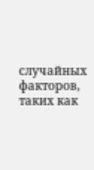случайных факторов, таких как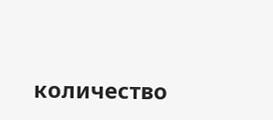количество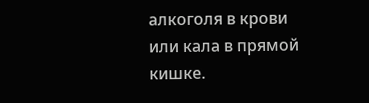алкоголя в крови или кала в прямой кишке.